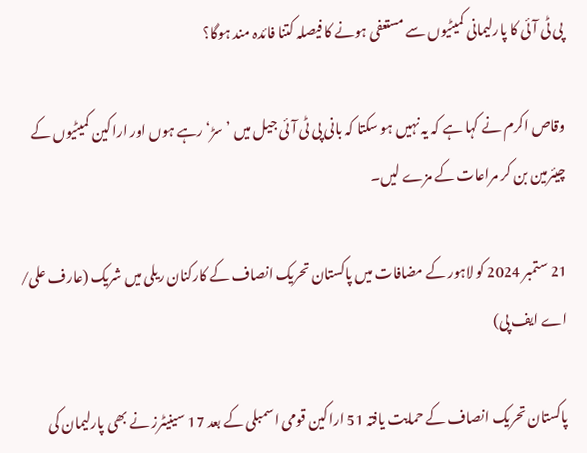پی ٹی آئی کا پارلیمانی کمیٹیوں سے مستعفی ہونے کا فیصلہ کتنا فائدہ مند ہوگا؟

وقاص اکرم نے کہا ہے کہ یہ نہیں ہو سکتا کہ بانی پی ٹی آئی جیل میں ’سڑ‘ رہے ہوں اور اراکین کمیٹیوں کے چیئرمین بن کر مراعات کے مزے لیں۔

21 ستمبر 2024 کو لاہور کے مضافات میں پاکستان تحریک انصاف کے کارکنان ریلی میں شریک (عارف علی/ اے ایف پی)

پاکستان تحریک انصاف کے حمایت یافتہ 51 اراکین قومی اسمبلی کے بعد 17 سینیٹرز نے بھی پارلیمان کی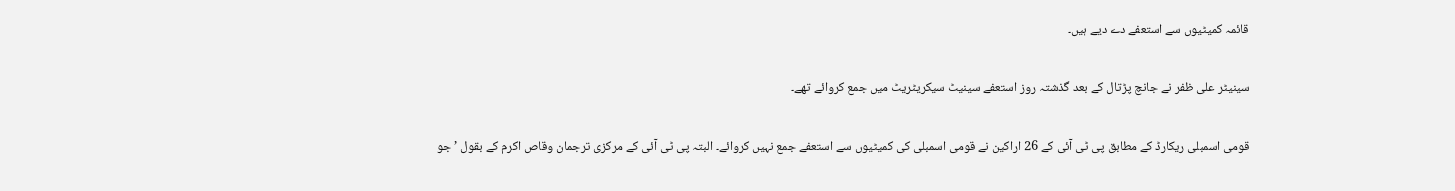قائمہ کمیٹیوں سے استعفے دے دیے ہیں۔

سینیٹر علی ظفر نے جانچ پڑتال کے بعد گذشتہ روز استعفے سینیٹ سیکریٹریٹ میں جمع کروائے تھے۔

قومی اسمبلی ریکارڈ کے مطابق پی ٹی آئی کے 26 اراکین نے قومی اسمبلی کی کمیٹیوں سے استعفے جمع نہیں کروائے۔ البتہ پی ٹی آئی کے مرکزی ترجمان وقاص اکرم کے بقول ’جو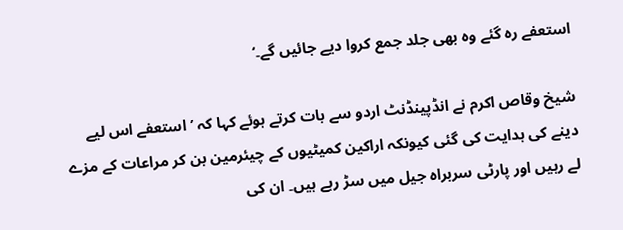استعفے رہ گئے وہ بھی جلد جمع کروا دیے جائیں گے۔‘

شیخ وقاص اکرم نے انڈپینڈنٹ اردو سے بات کرتے ہوئے کہا کہ ’استعفے اس لیے دینے کی ہدایت کی گئی کیونکہ اراکین کمیٹیوں کے چیئرمین بن کر مراعات کے مزے لے رہیں اور پارٹی سربراہ جیل میں سڑ رہے ہیں۔ ان کی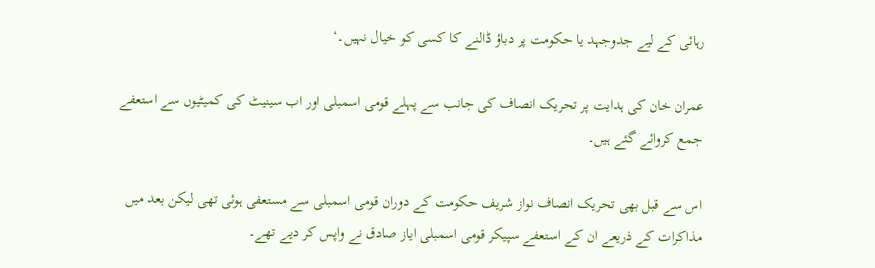رہائی کے لیے جدوجہد یا حکومت پر دباؤ ڈالنے کا کسی کو خیال نہیں۔‘

عمران خان کی ہدایت پر تحریک انصاف کی جانب سے پہلے قومی اسمبلی اور اب سینیٹ کی کمیٹیوں سے استعفے جمع کروائے گئے ہیں۔

اس سے قبل بھی تحریک انصاف نواز شریف حکومت کے دوران قومی اسمبلی سے مستعفی ہوئی تھی لیکن بعد میں مذاکرات کے ذریعے ان کے استعفے سپیکر قومی اسمبلی ایاز صادق نے واپس کر دیے تھے۔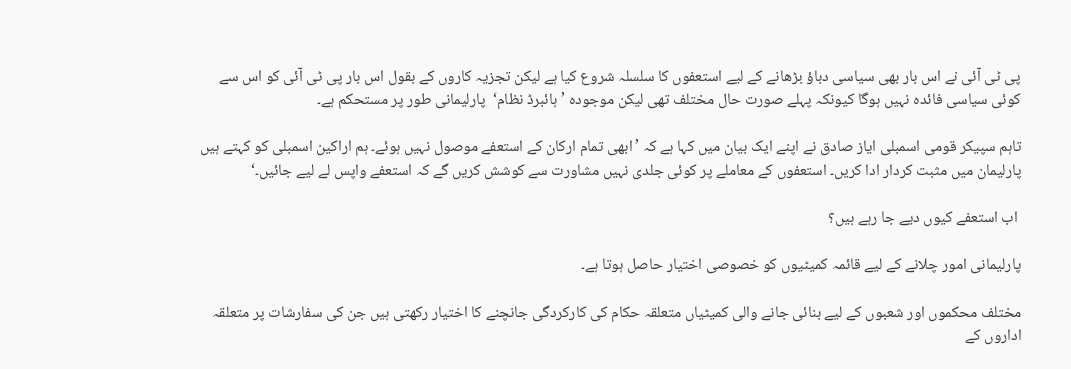پی ٹی آئی نے اس بار بھی سیاسی دباؤ بڑھانے کے لیے استعفوں کا سلسلہ شروع کیا ہے لیکن تجزیہ کاروں کے بقول اس بار پی ٹی آئی کو اس سے کوئی سیاسی فائدہ نہیں ہوگا کیونکہ پہلے صورت حال مختلف تھی لیکن موجودہ ’ہائبرڈ نظام‘  پارلیمانی طور پر مستحکم ہے۔

تاہم سپیکر قومی اسمبلی ایاز صادق نے اپنے ایک بیان میں کہا ہے کہ ’ابھی تمام ارکان کے استعفے موصول نہیں ہوئے۔ ہم اراکین اسمبلی کو کہتے ہیں پارلیمان میں مثبت کردار ادا کریں۔ استعفوں کے معاملے پر کوئی جلدی نہیں مشاورت سے کوشش کریں گے کہ استعفے واپس لے لیے جائیں۔‘

 اب استعفے کیوں دیے جا رہے ہیں؟

پارلیمانی امور چلانے کے لیے قائمہ کمیٹیوں کو خصوصی اختیار حاصل ہوتا ہے۔

مختلف محکموں اور شعبوں کے لیے بنائی جانے والی کمیٹیاں متعلقہ حکام کی کارکردگی جانچنے کا اختیار رکھتی ہیں جن کی سفارشات پر متعلقہ اداروں کے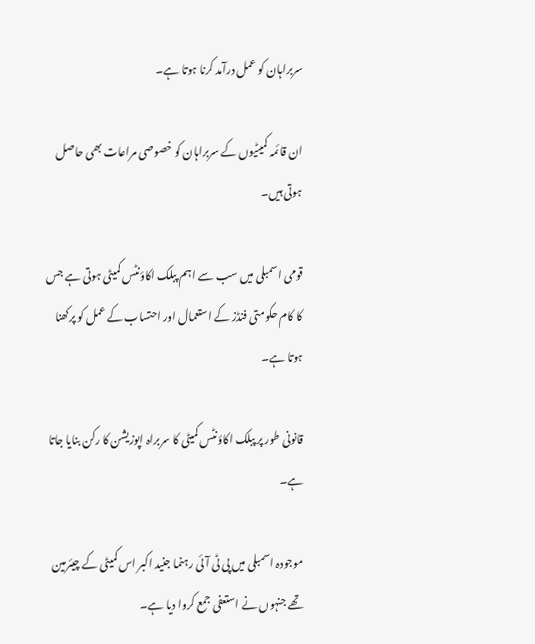سربراہان کو عمل درآمد کرنا ہوتا ہے۔

ان قائمہ کمیٹیوں کے سربراہان کو خصوصی مراعات بھی حاصل ہوتی ہیں۔

قومی اسمبلی میں سب سے اہم پبلک اکاؤنٹس کمیٹی ہوتی ہے جس کا کام حکومتی فنڈز کے استعمال اور احتساب کے عمل کو پرکھنا ہوتا ہے۔

قانونی طور پر پبلک اکاؤنٹس کمیٹی کا سربراہ اپوزیشن کا رکن بنایا جاتا ہے۔

موجودہ اسمبلی میں پی ٹی آئی رہنما جنید اکبر اس کمیٹی کے چیئرمین تھے جنہوں نے استعفی جمع کروا دیا ہے۔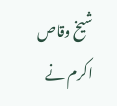شیخ وقاص اکرم نے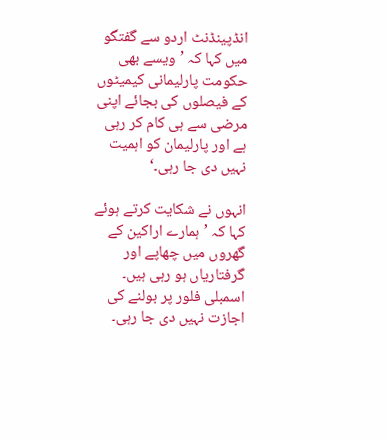انڈپینڈنٹ اردو سے گفتگو میں کہا کہ ’ویسے بھی حکومت پارلیمانی کیمیٹوں کے فیصلوں کی بجائے اپنی مرضی سے ہی کام کر رہی ہے اور پارلیمان کو اہمیت نہیں دی جا رہی۔‘

انہوں نے شکایت کرتے ہوئے کہا کہ ’ہمارے اراکین کے گھروں میں چھاپے اور گرفتاریاں ہو رہی ہیں۔ اسمبلی فلور پر بولنے کی اجازت نہیں دی جا رہی۔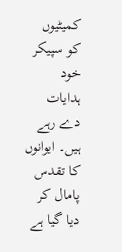کمیٹیوں کو سپیکر خود ہدایات دے رہے ہیں۔ ایوانوں کا تقدس پامال کر دیا گیا ہے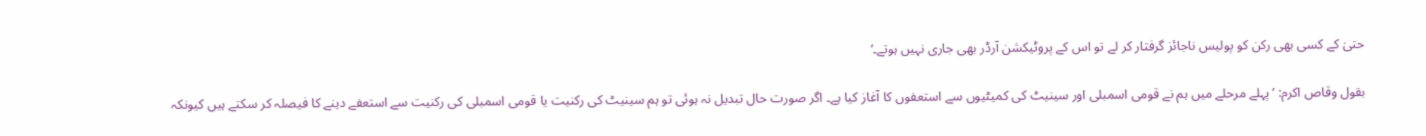حتیٰ کے کسی بھی رکن کو پولیس ناجائز گرفتار کر لے تو اس کے پروٹیکشن آرڈر بھی جاری نہیں ہوتے۔‘

بقول وقاص اکرم: ’پہلے مرحلے میں ہم نے قومی اسمبلی اور سینیٹ کی کمیٹیوں سے استعفوں کا آغاز کیا ہے۔ اگر صورت حال تبدیل نہ ہوئی تو ہم سینیٹ کی رکنیت یا قومی اسمبلی کی رکنیت سے استعفے دینے کا فیصلہ کر سکتے ہیں کیونکہ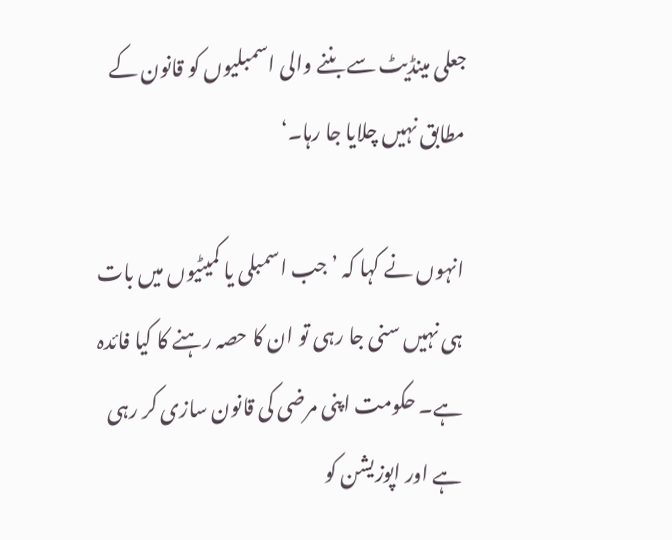جعلی مینڈیٹ سے بننے والی اسمبلیوں کو قانون کے مطابق نہیں چلایا جا رہا۔‘

انہوں نے کہا کہ ’جب اسمبلی یا کمیٹیوں میں بات ہی نہیں سنی جا رہی تو ان کا حصہ رہنے کا کیا فائدہ ہے۔ حکومت اپنی مرضی کی قانون سازی کر رہی ہے اور اپوزیشن کو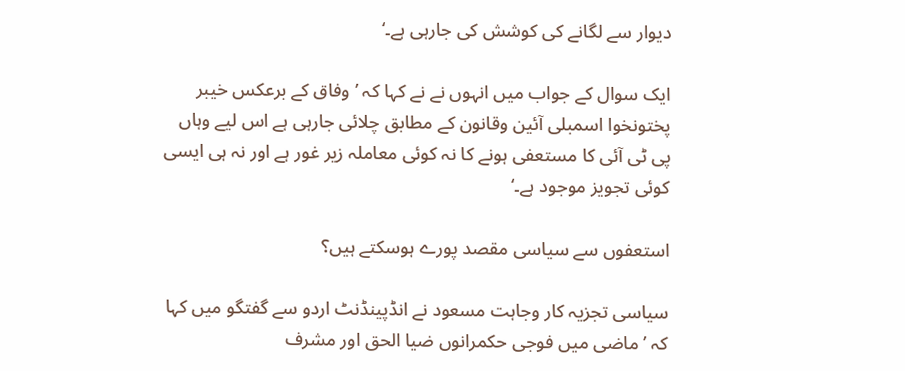دیوار سے لگانے کی کوشش کی جارہی ہے۔‘

ایک سوال کے جواب میں انہوں نے نے کہا کہ ’وفاق کے برعکس خیبر پختونخوا اسمبلی آئین وقانون کے مطابق چلائی جارہی ہے اس لیے وہاں پی ٹی آئی کا مستعفی ہونے کا نہ کوئی معاملہ زیر غور ہے اور نہ ہی ایسی کوئی تجویز موجود ہے۔‘

استعفوں سے سیاسی مقصد پورے ہوسکتے ہیں؟

سیاسی تجزیہ کار وجاہت مسعود نے انڈپینڈنٹ اردو سے گفتگو میں کہا کہ ’ماضی میں فوجی حکمرانوں ضیا الحق اور مشرف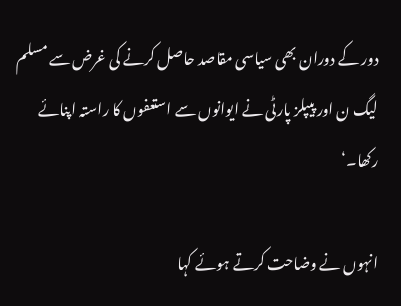دور کے دوران بھی سیاسی مقاصد حاصل کرنے کی غرض سے مسلم لیگ ن اور پیپلز پارٹی نے ایوانوں سے استعفوں کا راستہ اپنائے رکھا۔‘

انہوں نے وضاحت کرتے ہوئے کہا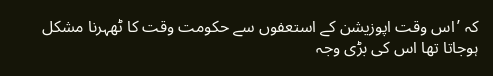کہ ’اس وقت اپوزیشن کے استعفوں سے حکومت وقت کا ٹھہرنا مشکل ہوجاتا تھا اس کی بڑی وجہ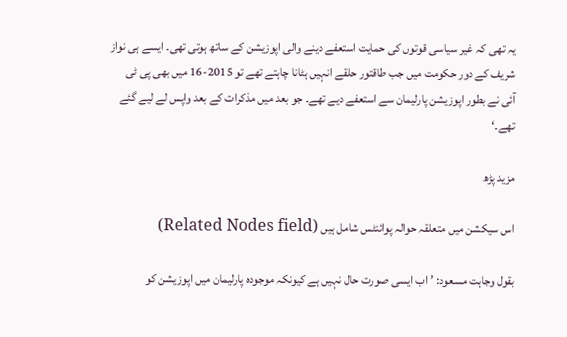یہ تھی کہ غیر سیاسی قوتوں کی حمایت استعفے دینے والی اپوزیشن کے ساتھ ہوتی تھی۔ ایسے ہی نواز شریف کے دور حکومت میں جب طاقتور حلقے انہیں ہٹانا چاہتے تھے تو 2015-16 میں بھی پی ٹی آئی نے بطور اپوزیشن پارلیمان سے استعفے دیے تھے۔ جو بعد میں مذکرات کے بعد واپس لے لیے گئے تھے۔‘

مزید پڑھ

اس سیکشن میں متعلقہ حوالہ پوائنٹس شامل ہیں (Related Nodes field)

بقول وجاہت مسعود: ’اب ایسی صورت حال نہیں ہے کیونکہ موجودہ پارلیمان میں اپوزیشن کو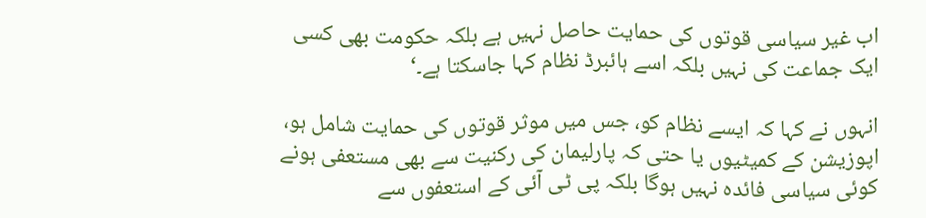اب غیر سیاسی قوتوں کی حمایت حاصل نہیں ہے بلکہ حکومت بھی کسی ایک جماعت کی نہیں بلکہ اسے ہائبرڈ نظام کہا جاسکتا ہے۔‘

انہوں نے کہا کہ ایسے نظام کو، جس میں موثر قوتوں کی حمایت شامل ہو، اپوزیشن کے کمیٹیوں یا حتی کہ پارلیمان کی رکنیت سے بھی مستعفی ہونے کوئی سیاسی فائدہ نہیں ہوگا بلکہ پی ٹی آئی کے استعفوں سے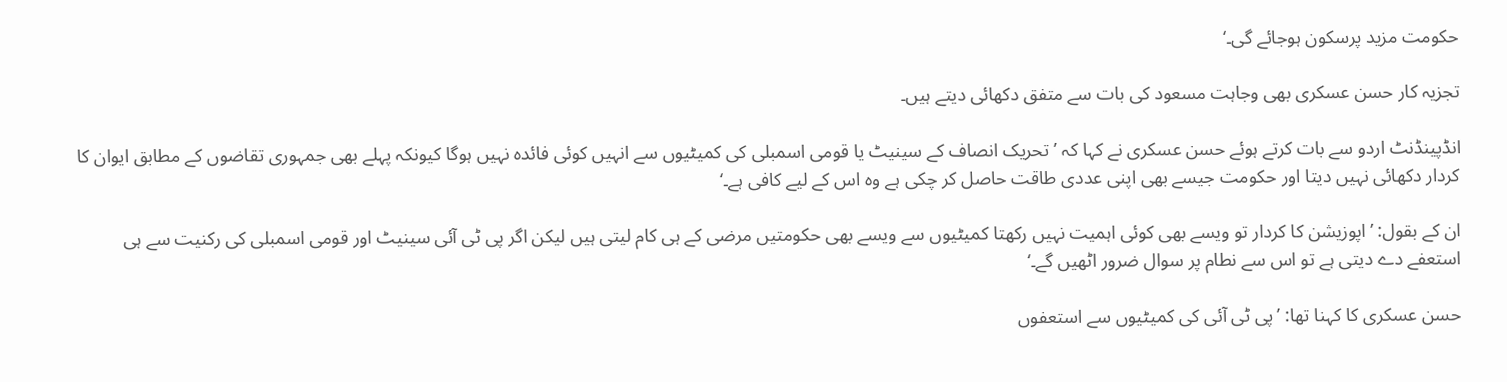حکومت مزید پرسکون ہوجائے گی۔‘

تجزیہ کار حسن عسکری بھی وجاہت مسعود کی بات سے متفق دکھائی دیتے ہیں۔

انڈپینڈنٹ اردو سے بات کرتے ہوئے حسن عسکری نے کہا کہ ’تحریک انصاف کے سینیٹ یا قومی اسمبلی کی کمیٹیوں سے انہیں کوئی فائدہ نہیں ہوگا کیونکہ پہلے بھی جمہوری تقاضوں کے مطابق ایوان کا کردار دکھائی نہیں دیتا اور حکومت جیسے بھی اپنی عددی طاقت حاصل کر چکی ہے وہ اس کے لیے کافی ہے۔‘

ان کے بقول: ’اپوزیشن کا کردار تو ویسے بھی کوئی اہمیت نہیں رکھتا کمیٹیوں سے ویسے بھی حکومتیں مرضی کے ہی کام لیتی ہیں لیکن اگر پی ٹی آئی سینیٹ اور قومی اسمبلی کی رکنیت سے ہی استعفے دے دیتی ہے تو اس سے نطام پر سوال ضرور اٹھیں گے۔‘

حسن عسکری کا کہنا تھا: ’پی ٹی آئی کی کمیٹیوں سے استعفوں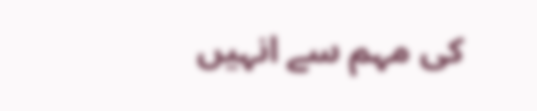کی مہم سے انہیں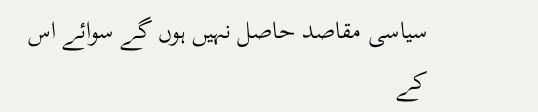سیاسی مقاصد حاصل نہیں ہوں گے سوائے اس کے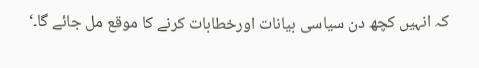کہ انہیں کچھ دن سیاسی بیانات اورخطابات کرنے کا موقع مل جائے گا۔‘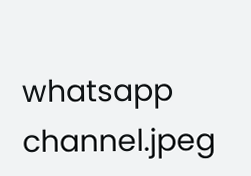whatsapp channel.jpeg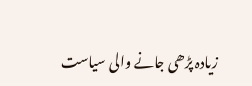زیادہ پڑھی جانے والی سیاست